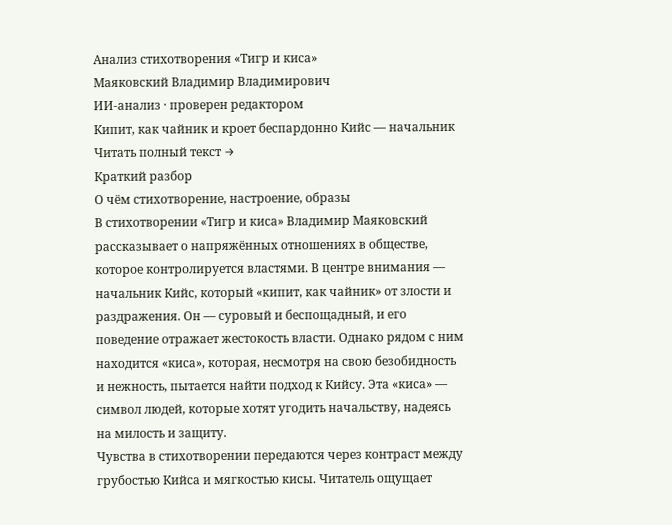Анализ стихотворения «Тигр и киса»
Маяковский Владимир Владимирович
ИИ-анализ · проверен редактором
Кипит, как чайник и кроет беспардонно Кийс — начальник
Читать полный текст →
Краткий разбор
О чём стихотворение, настроение, образы
В стихотворении «Тигр и киса» Владимир Маяковский рассказывает о напряжённых отношениях в обществе, которое контролируется властями. В центре внимания — начальник Кийс, который «кипит, как чайник» от злости и раздражения. Он — суровый и беспощадный, и его поведение отражает жестокость власти. Однако рядом с ним находится «киса», которая, несмотря на свою безобидность и нежность, пытается найти подход к Кийсу. Эта «киса» — символ людей, которые хотят угодить начальству, надеясь на милость и защиту.
Чувства в стихотворении передаются через контраст между грубостью Кийса и мягкостью кисы. Читатель ощущает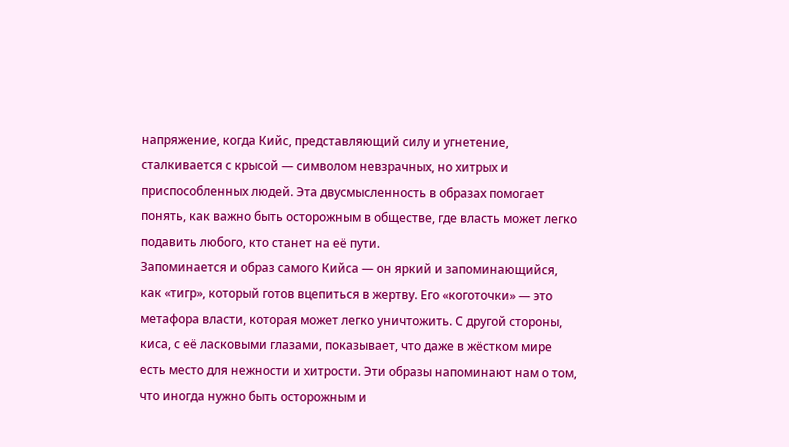напряжение, когда Кийс, представляющий силу и угнетение, сталкивается с крысой — символом невзрачных, но хитрых и приспособленных людей. Эта двусмысленность в образах помогает понять, как важно быть осторожным в обществе, где власть может легко подавить любого, кто станет на её пути.
Запоминается и образ самого Кийса — он яркий и запоминающийся, как «тигр», который готов вцепиться в жертву. Его «коготочки» — это метафора власти, которая может легко уничтожить. С другой стороны, киса, с её ласковыми глазами, показывает, что даже в жёстком мире есть место для нежности и хитрости. Эти образы напоминают нам о том, что иногда нужно быть осторожным и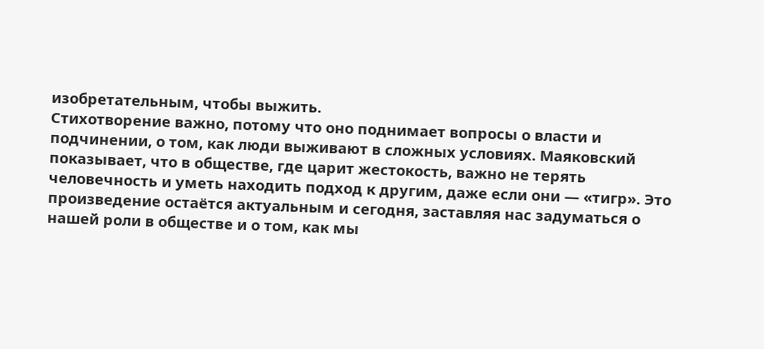изобретательным, чтобы выжить.
Стихотворение важно, потому что оно поднимает вопросы о власти и подчинении, о том, как люди выживают в сложных условиях. Маяковский показывает, что в обществе, где царит жестокость, важно не терять человечность и уметь находить подход к другим, даже если они — «тигр». Это произведение остаётся актуальным и сегодня, заставляя нас задуматься о нашей роли в обществе и о том, как мы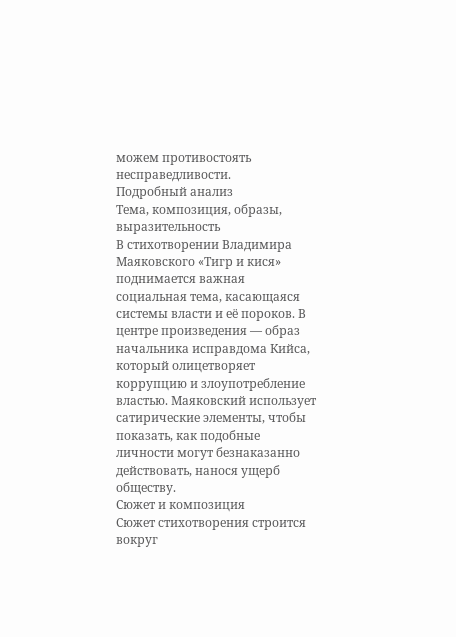можем противостоять несправедливости.
Подробный анализ
Тема, композиция, образы, выразительность
В стихотворении Владимира Маяковского «Тигр и кися» поднимается важная социальная тема, касающаяся системы власти и её пороков. В центре произведения — образ начальника исправдома Кийса, который олицетворяет коррупцию и злоупотребление властью. Маяковский использует сатирические элементы, чтобы показать, как подобные личности могут безнаказанно действовать, нанося ущерб обществу.
Сюжет и композиция
Сюжет стихотворения строится вокруг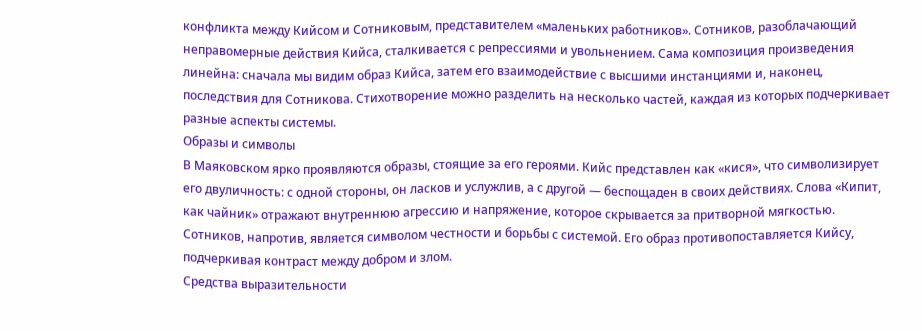конфликта между Кийсом и Сотниковым, представителем «маленьких работников». Сотников, разоблачающий неправомерные действия Кийса, сталкивается с репрессиями и увольнением. Сама композиция произведения линейна: сначала мы видим образ Кийса, затем его взаимодействие с высшими инстанциями и, наконец, последствия для Сотникова. Стихотворение можно разделить на несколько частей, каждая из которых подчеркивает разные аспекты системы.
Образы и символы
В Маяковском ярко проявляются образы, стоящие за его героями. Кийс представлен как «кися», что символизирует его двуличность: с одной стороны, он ласков и услужлив, а с другой — беспощаден в своих действиях. Слова «Кипит, как чайник» отражают внутреннюю агрессию и напряжение, которое скрывается за притворной мягкостью. Сотников, напротив, является символом честности и борьбы с системой. Его образ противопоставляется Кийсу, подчеркивая контраст между добром и злом.
Средства выразительности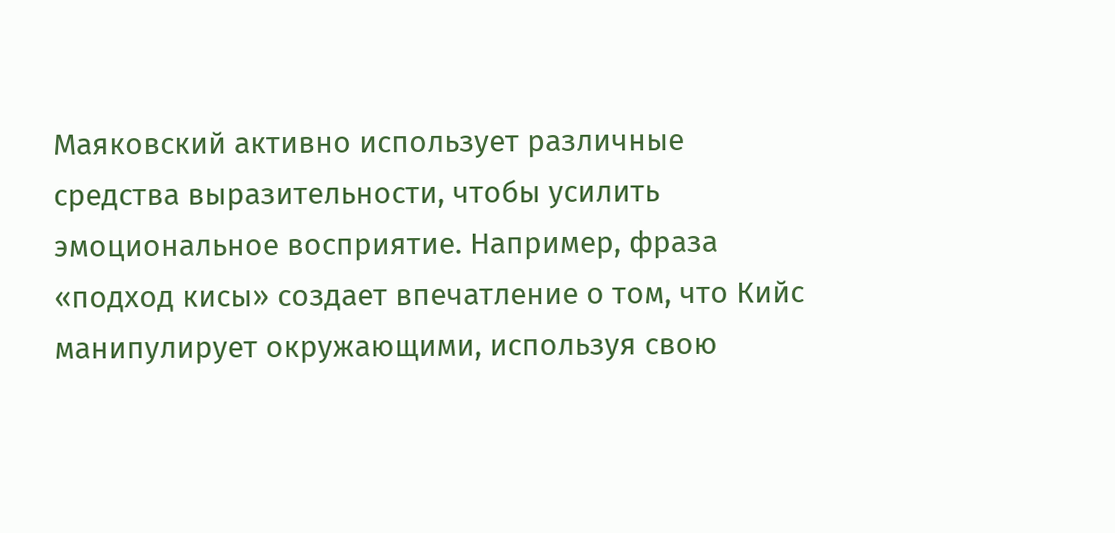Маяковский активно использует различные средства выразительности, чтобы усилить эмоциональное восприятие. Например, фраза «подход кисы» создает впечатление о том, что Кийс манипулирует окружающими, используя свою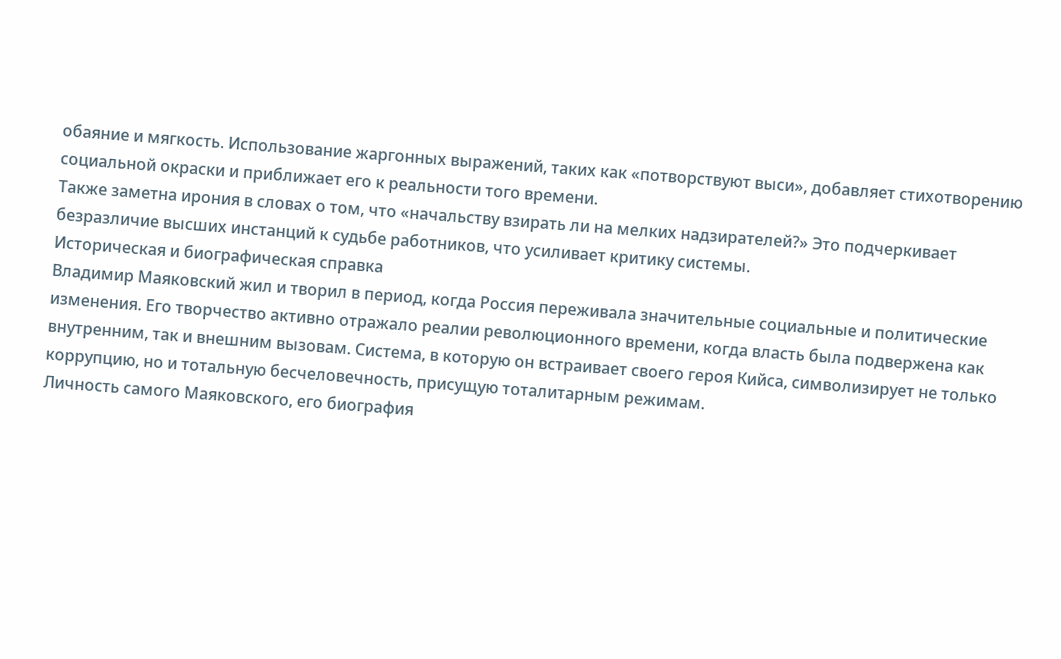обаяние и мягкость. Использование жаргонных выражений, таких как «потворствуют выси», добавляет стихотворению социальной окраски и приближает его к реальности того времени.
Также заметна ирония в словах о том, что «начальству взирать ли на мелких надзирателей?» Это подчеркивает безразличие высших инстанций к судьбе работников, что усиливает критику системы.
Историческая и биографическая справка
Владимир Маяковский жил и творил в период, когда Россия переживала значительные социальные и политические изменения. Его творчество активно отражало реалии революционного времени, когда власть была подвержена как внутренним, так и внешним вызовам. Система, в которую он встраивает своего героя Кийса, символизирует не только коррупцию, но и тотальную бесчеловечность, присущую тоталитарным режимам.
Личность самого Маяковского, его биография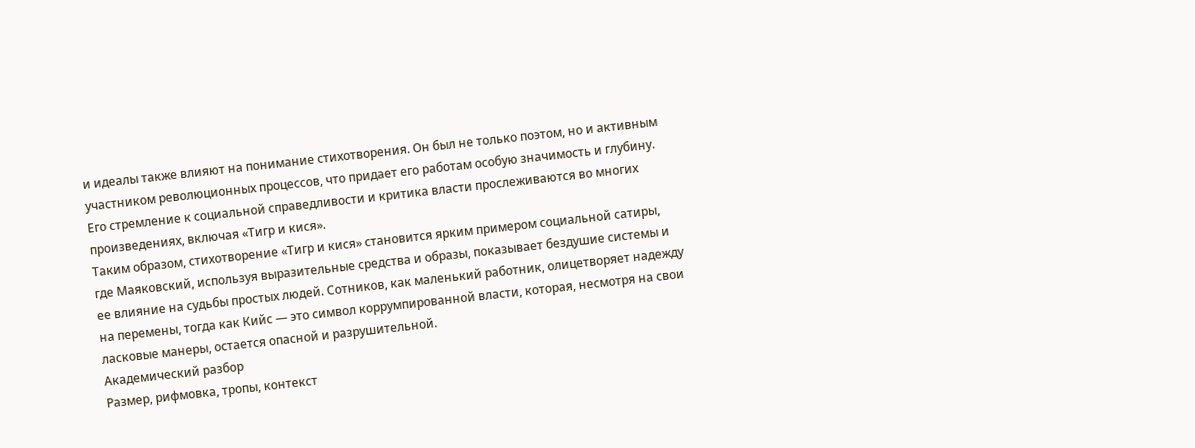и идеалы также влияют на понимание стихотворения. Он был не только поэтом, но и активным участником революционных процессов, что придает его работам особую значимость и глубину. Его стремление к социальной справедливости и критика власти прослеживаются во многих произведениях, включая «Тигр и кися».
Таким образом, стихотворение «Тигр и кися» становится ярким примером социальной сатиры, где Маяковский, используя выразительные средства и образы, показывает бездушие системы и ее влияние на судьбы простых людей. Сотников, как маленький работник, олицетворяет надежду на перемены, тогда как Кийс — это символ коррумпированной власти, которая, несмотря на свои ласковые манеры, остается опасной и разрушительной.
Академический разбор
Размер, рифмовка, тропы, контекст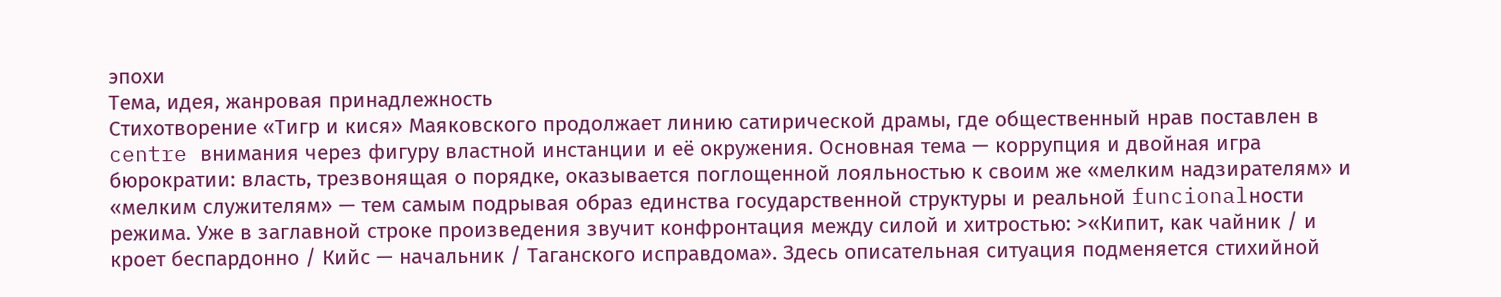эпохи
Тема, идея, жанровая принадлежность
Стихотворение «Тигр и кися» Маяковского продолжает линию сатирической драмы, где общественный нрав поставлен в centre внимания через фигуру властной инстанции и её окружения. Основная тема — коррупция и двойная игра бюрократии: власть, трезвонящая о порядке, оказывается поглощенной лояльностью к своим же «мелким надзирателям» и «мелким служителям» — тем самым подрывая образ единства государственной структуры и реальной funcionalности режима. Уже в заглавной строке произведения звучит конфронтация между силой и хитростью: >«Кипит, как чайник / и кроет беспардонно / Кийс — начальник / Таганского исправдома». Здесь описательная ситуация подменяется стихийной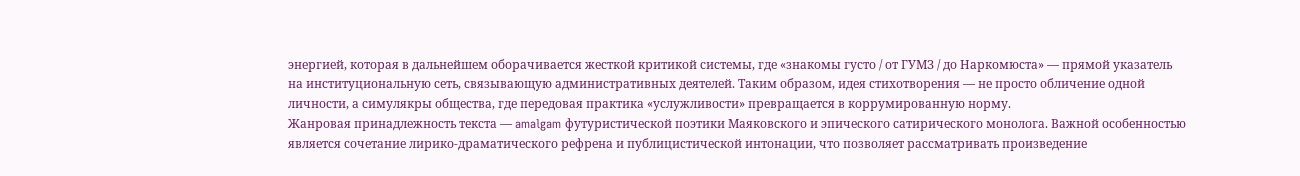энергией, которая в дальнейшем оборачивается жесткой критикой системы, где «знакомы густо / от ГУМЗ / до Наркомюста» — прямой указатель на институциональную сеть, связывающую административных деятелей. Таким образом, идея стихотворения — не просто обличение одной личности, а симулякры общества, где передовая практика «услужливости» превращается в коррумированную норму.
Жанровая принадлежность текста — amalgam футуристической поэтики Маяковского и эпического сатирического монолога. Важной особенностью является сочетание лирико-драматического рефрена и публицистической интонации, что позволяет рассматривать произведение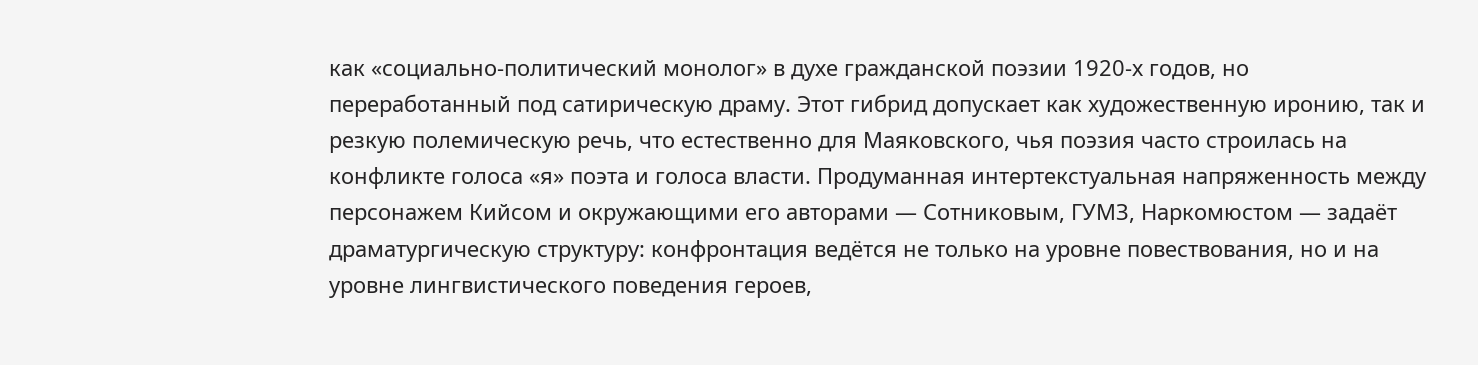как «социально-политический монолог» в духе гражданской поэзии 1920‑х годов, но переработанный под сатирическую драму. Этот гибрид допускает как художественную иронию, так и резкую полемическую речь, что естественно для Маяковского, чья поэзия часто строилась на конфликте голоса «я» поэта и голоса власти. Продуманная интертекстуальная напряженность между персонажем Кийсом и окружающими его авторами — Сотниковым, ГУМЗ, Наркомюстом — задаёт драматургическую структуру: конфронтация ведётся не только на уровне повествования, но и на уровне лингвистического поведения героев,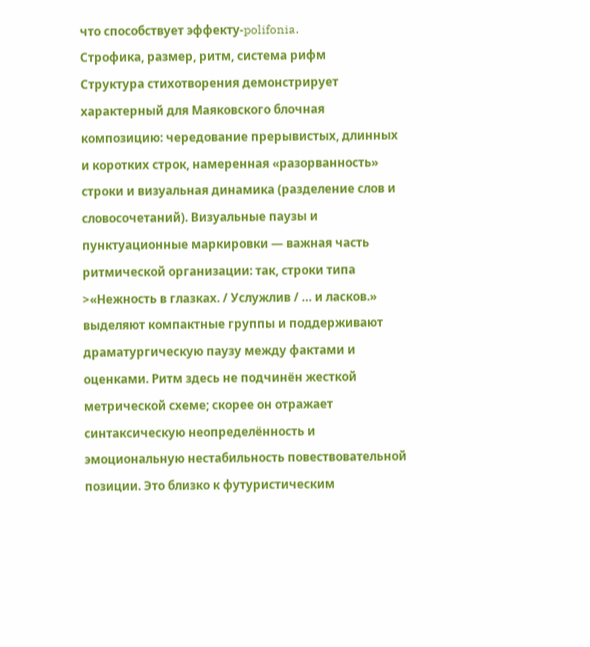что способствует эффекту-polifonia.
Строфика, размер, ритм, система рифм
Структура стихотворения демонстрирует характерный для Маяковского блочная композицию: чередование прерывистых, длинных и коротких строк, намеренная «разорванность» строки и визуальная динамика (разделение слов и словосочетаний). Визуальные паузы и пунктуационные маркировки — важная часть ритмической организации: так, строки типа >«Нежность в глазках. / Услужлив / … и ласков.» выделяют компактные группы и поддерживают драматургическую паузу между фактами и оценками. Ритм здесь не подчинён жесткой метрической схеме; скорее он отражает синтаксическую неопределённость и эмоциональную нестабильность повествовательной позиции. Это близко к футуристическим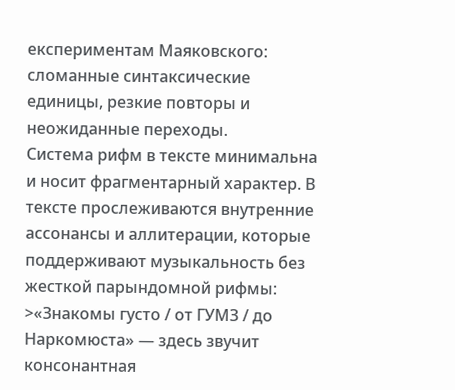експериментам Маяковского: сломанные синтаксические единицы, резкие повторы и неожиданные переходы.
Система рифм в тексте минимальна и носит фрагментарный характер. В тексте прослеживаются внутренние ассонансы и аллитерации, которые поддерживают музыкальность без жесткой парындомной рифмы: >«Знакомы густо / от ГУМЗ / до Наркомюста» — здесь звучит консонантная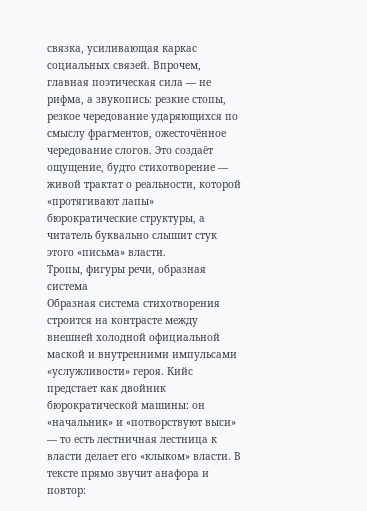связка, усиливающая каркас социальных связей. Впрочем, главная поэтическая сила — не рифма, а звукопись: резкие стопы, резкое чередование ударяющихся по смыслу фрагментов, ожесточённое чередование слогов. Это создаёт ощущение, будто стихотворение — живой трактат о реальности, которой «протягивают лапы» бюрократические структуры, а читатель буквально слышит стук этого «письма» власти.
Тропы, фигуры речи, образная система
Образная система стихотворения строится на контрасте между внешней холодной официальной маской и внутренними импульсами «услужливости» героя. Кийс предстает как двойник бюрократической машины: он «начальник» и «потворствуют выси» — то есть лестничная лестница к власти делает его «клыком» власти. В тексте прямо звучит анафора и повтор: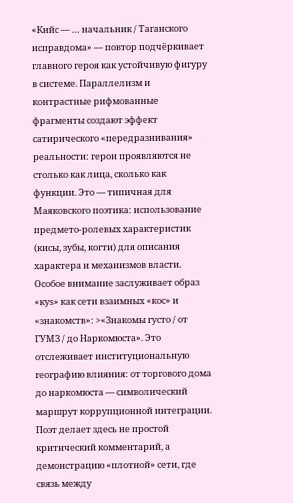«Кийс — … начальник / Таганского исправдома» — повтор подчёркивает главного героя как устойчивую фигуру в системе. Параллелизм и контрастные рифмованные фрагменты создают эффект сатирического «передразнивания» реальности: герои проявляются не столько как лица, сколько как функции. Это — типичная для Маяковского поэтика: использование предмето-ролевых характеристик (кисы, зубы, когти) для описания характера и механизмов власти.
Особое внимание заслуживает образ «кys» как сети взаимных «кос» и «знакомств»: >«Знакомы густо / от ГУМЗ / до Наркомюста». Это отслеживает институциональную географию влияния: от торгового дома до наркомюста — символический маршрут коррупционной интеграции. Поэт делает здесь не простой критический комментарий, а демонстрацию «плотной» сети, где связь между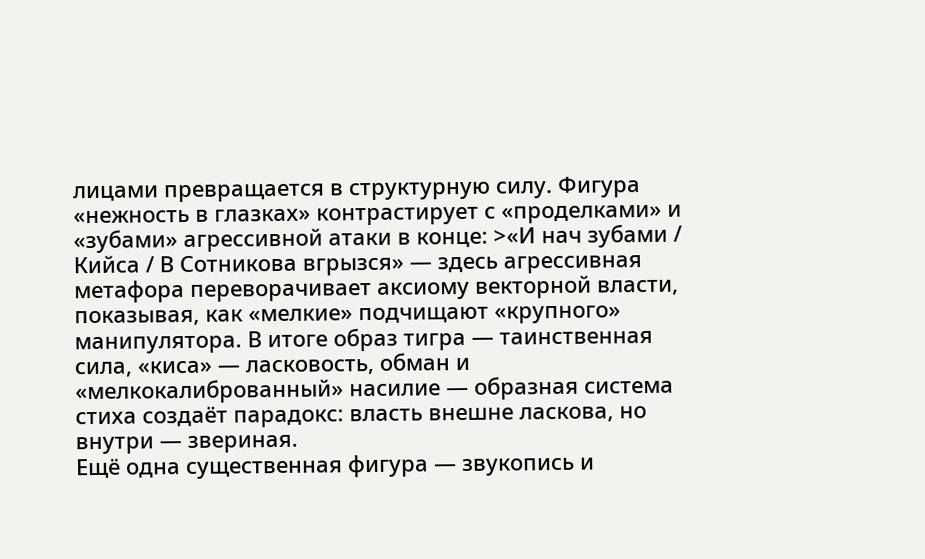лицами превращается в структурную силу. Фигура «нежность в глазках» контрастирует с «проделками» и «зубами» агрессивной атаки в конце: >«И нач зубами / Кийса / В Сотникова вгрызся» — здесь агрессивная метафора переворачивает аксиому векторной власти, показывая, как «мелкие» подчищают «крупного» манипулятора. В итоге образ тигра — таинственная сила, «киса» — ласковость, обман и «мелкокалиброванный» насилие — образная система стиха создаёт парадокс: власть внешне ласкова, но внутри — звериная.
Ещё одна существенная фигура — звукопись и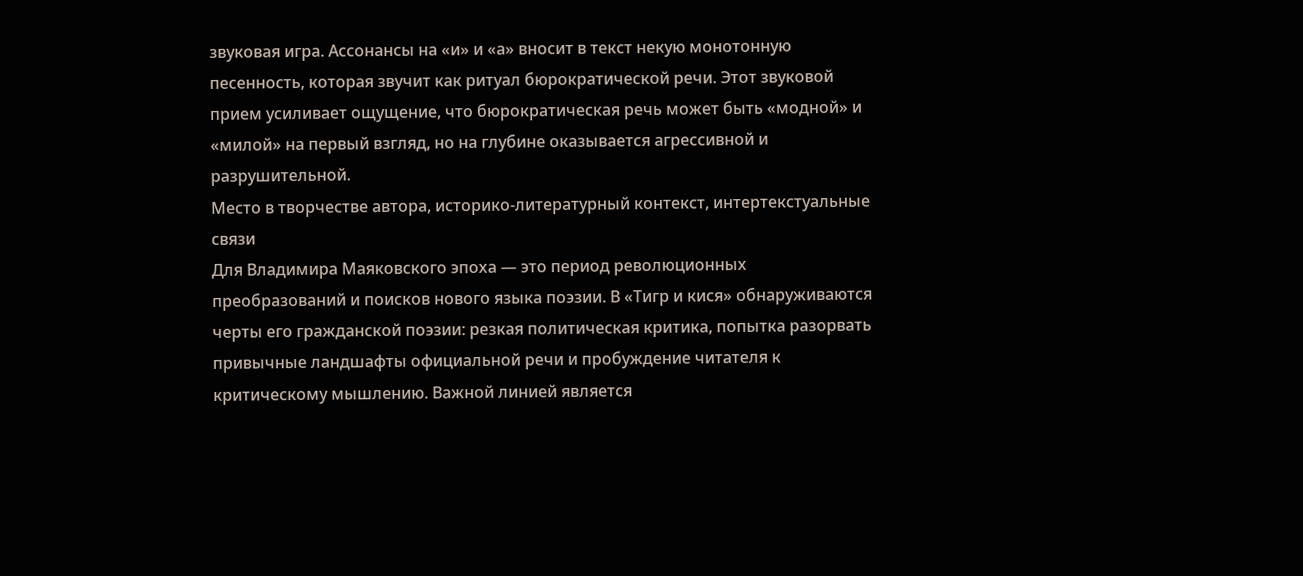звуковая игра. Ассонансы на «и» и «а» вносит в текст некую монотонную песенность, которая звучит как ритуал бюрократической речи. Этот звуковой прием усиливает ощущение, что бюрократическая речь может быть «модной» и «милой» на первый взгляд, но на глубине оказывается агрессивной и разрушительной.
Место в творчестве автора, историко-литературный контекст, интертекстуальные связи
Для Владимира Маяковского эпоха — это период революционных преобразований и поисков нового языка поэзии. В «Тигр и кися» обнаруживаются черты его гражданской поэзии: резкая политическая критика, попытка разорвать привычные ландшафты официальной речи и пробуждение читателя к критическому мышлению. Важной линией является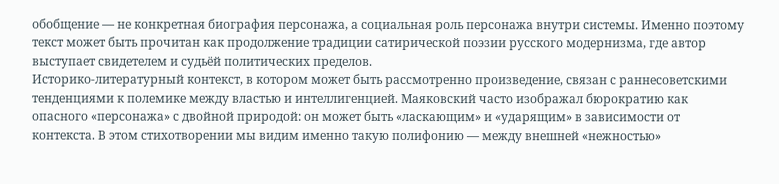обобщение — не конкретная биография персонажа, а социальная роль персонажа внутри системы. Именно поэтому текст может быть прочитан как продолжение традиции сатирической поэзии русского модернизма, где автор выступает свидетелем и судьёй политических пределов.
Историко-литературный контекст, в котором может быть рассмотренно произведение, связан с раннесоветскими тенденциями к полемике между властью и интеллигенцией. Маяковский часто изображал бюрократию как опасного «персонажа» с двойной природой: он может быть «ласкающим» и «ударящим» в зависимости от контекста. В этом стихотворении мы видим именно такую полифонию — между внешней «нежностью»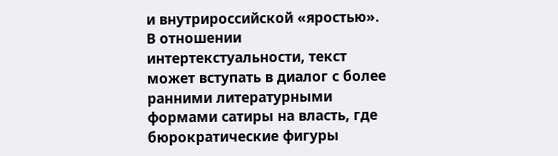и внутрироссийской «яростью». В отношении интертекстуальности, текст может вступать в диалог с более ранними литературными формами сатиры на власть, где бюрократические фигуры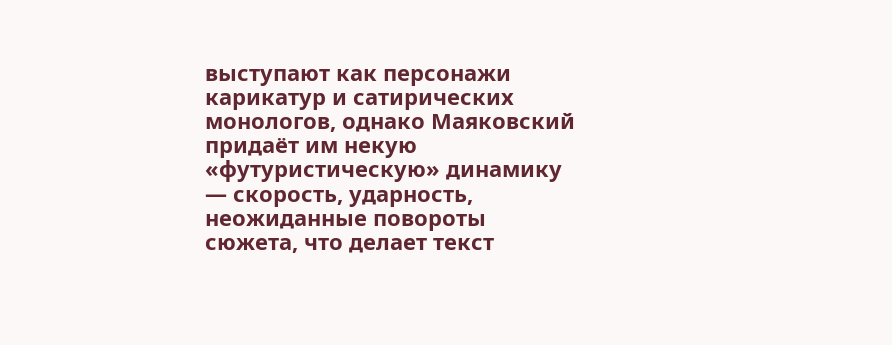выступают как персонажи карикатур и сатирических монологов, однако Маяковский придаёт им некую «футуристическую» динамику — скорость, ударность, неожиданные повороты сюжета, что делает текст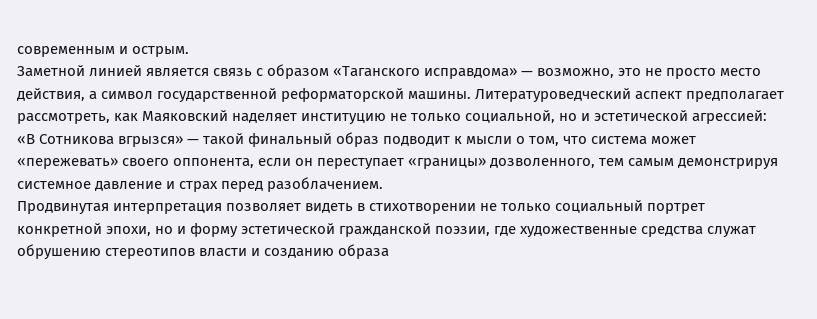современным и острым.
Заметной линией является связь с образом «Таганского исправдома» — возможно, это не просто место действия, а символ государственной реформаторской машины. Литературоведческий аспект предполагает рассмотреть, как Маяковский наделяет институцию не только социальной, но и эстетической агрессией: «В Сотникова вгрызся» — такой финальный образ подводит к мысли о том, что система может «пережевать» своего оппонента, если он переступает «границы» дозволенного, тем самым демонстрируя системное давление и страх перед разоблачением.
Продвинутая интерпретация позволяет видеть в стихотворении не только социальный портрет конкретной эпохи, но и форму эстетической гражданской поэзии, где художественные средства служат обрушению стереотипов власти и созданию образа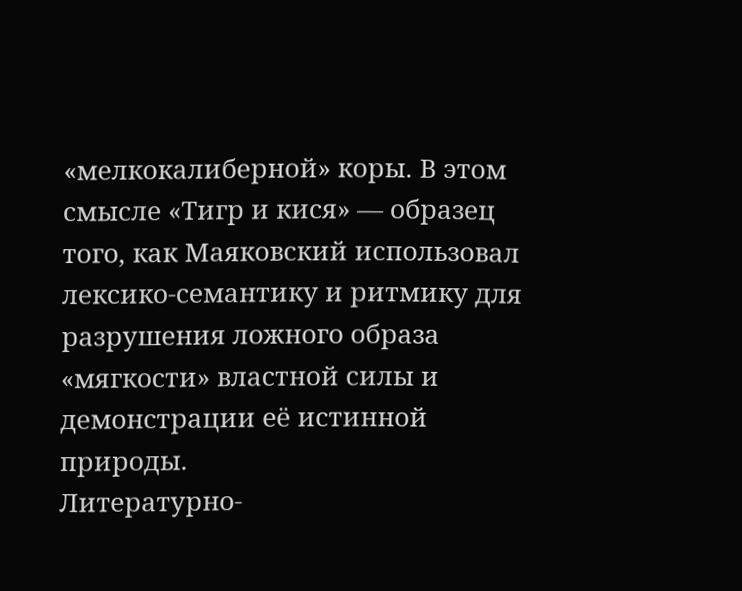«мелкокалиберной» коры. В этом смысле «Тигр и кися» — образец того, как Маяковский использовал лексико-семантику и ритмику для разрушения ложного образа «мягкости» властной силы и демонстрации её истинной природы.
Литературно-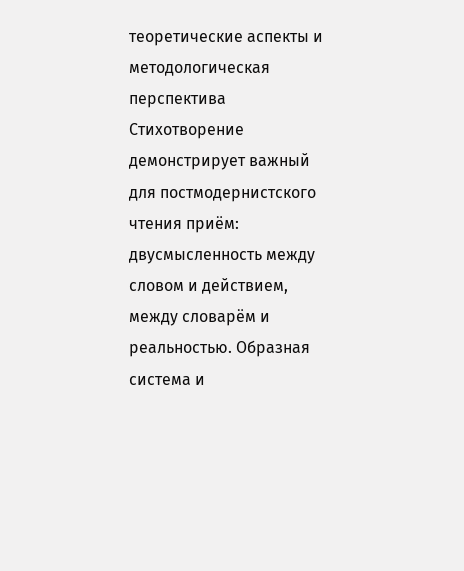теоретические аспекты и методологическая перспектива
Стихотворение демонстрирует важный для постмодернистского чтения приём: двусмысленность между словом и действием, между словарём и реальностью. Образная система и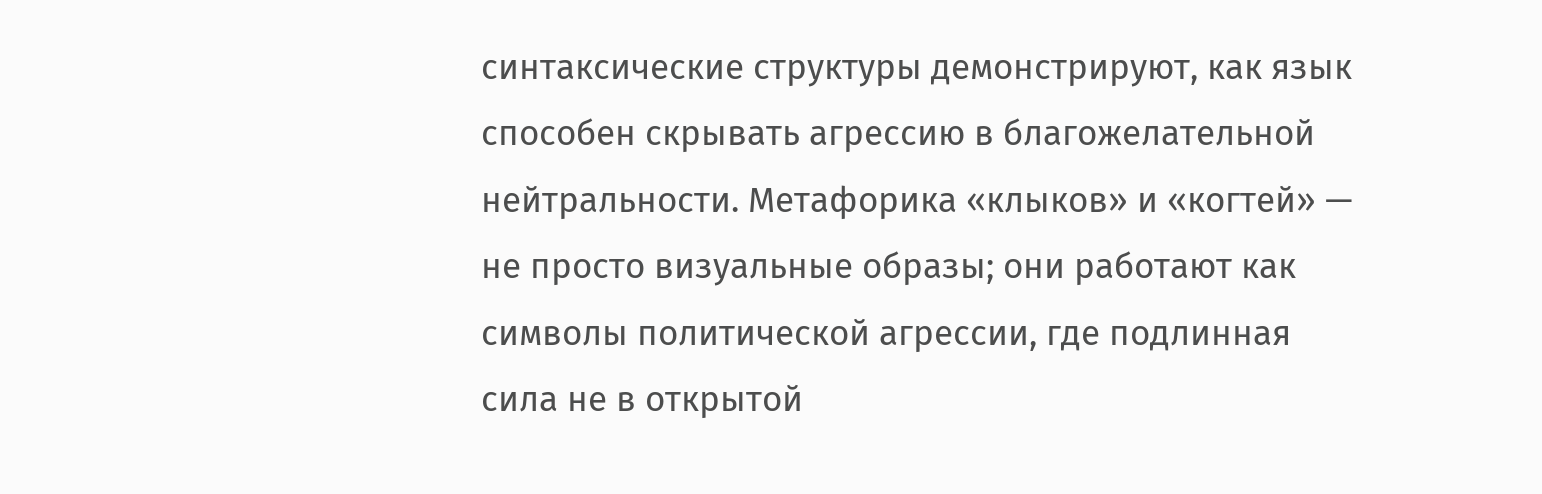синтаксические структуры демонстрируют, как язык способен скрывать агрессию в благожелательной нейтральности. Метафорика «клыков» и «когтей» — не просто визуальные образы; они работают как символы политической агрессии, где подлинная сила не в открытой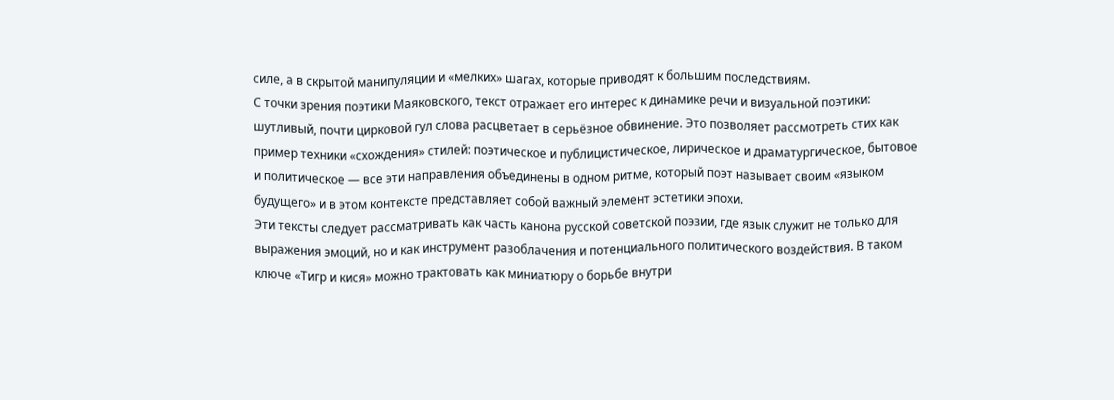силе, а в скрытой манипуляции и «мелких» шагах, которые приводят к большим последствиям.
С точки зрения поэтики Маяковского, текст отражает его интерес к динамике речи и визуальной поэтики: шутливый, почти цирковой гул слова расцветает в серьёзное обвинение. Это позволяет рассмотреть стих как пример техники «схождения» стилей: поэтическое и публицистическое, лирическое и драматургическое, бытовое и политическое — все эти направления объединены в одном ритме, который поэт называет своим «языком будущего» и в этом контексте представляет собой важный элемент эстетики эпохи.
Эти тексты следует рассматривать как часть канона русской советской поэзии, где язык служит не только для выражения эмоций, но и как инструмент разоблачения и потенциального политического воздействия. В таком ключе «Тигр и кися» можно трактовать как миниатюру о борьбе внутри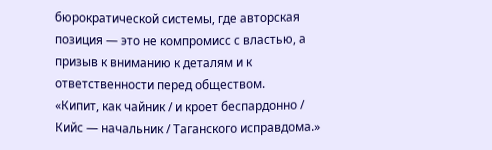бюрократической системы, где авторская позиция — это не компромисс с властью, а призыв к вниманию к деталям и к ответственности перед обществом.
«Кипит, как чайник / и кроет беспардонно / Кийс — начальник / Таганского исправдома.»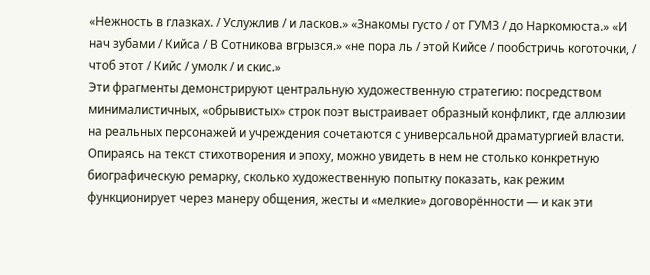«Нежность в глазках. / Услужлив / и ласков.» «Знакомы густо / от ГУМЗ / до Наркомюста.» «И нач зубами / Кийса / В Сотникова вгрызся.» «не пора ль / этой Кийсе / пообстричь коготочки, / чтоб этот / Кийс / умолк / и скис.»
Эти фрагменты демонстрируют центральную художественную стратегию: посредством минималистичных, «обрывистых» строк поэт выстраивает образный конфликт, где аллюзии на реальных персонажей и учреждения сочетаются с универсальной драматургией власти. Опираясь на текст стихотворения и эпоху, можно увидеть в нем не столько конкретную биографическую ремарку, сколько художественную попытку показать, как режим функционирует через манеру общения, жесты и «мелкие» договорённости — и как эти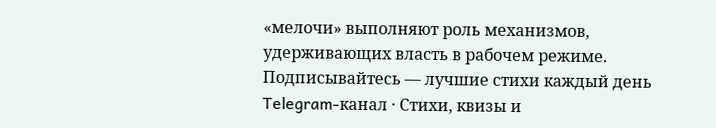«мелочи» выполняют роль механизмов, удерживающих власть в рабочем режиме.
Подписывайтесь — лучшие стихи каждый день
Telegram-канал · Стихи, квизы и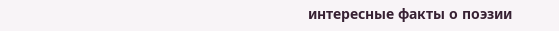интересные факты о поэзии